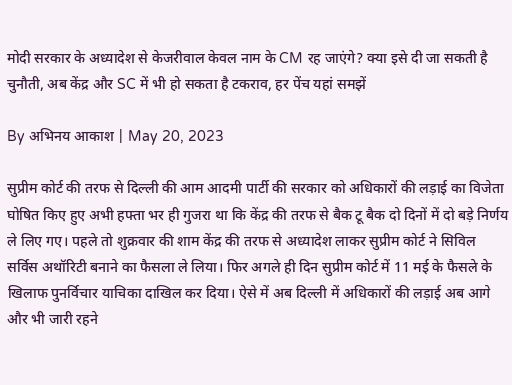मोदी सरकार के अध्यादेश से केजरीवाल केवल नाम के CM रह जाएंगे? क्या इसे दी जा सकती है चुनौती, अब केंद्र और SC में भी हो सकता है टकराव, हर पेंच यहां समझें

By अभिनय आकाश | May 20, 2023

सुप्रीम कोर्ट की तरफ से दिल्ली की आम आदमी पार्टी की सरकार को अधिकारों की लड़ाई का विजेता घोषित किए हुए अभी हफ्ता भर ही गुजरा था कि केंद्र की तरफ से बैक टू बैक दो दिनों में दो बड़े निर्णय ले लिए गए। पहले तो शुक्रवार की शाम केंद्र की तरफ से अध्यादेश लाकर सुप्रीम कोर्ट ने सिविल सर्विस अथॉरिटी बनाने का फैसला ले लिया। फिर अगले ही दिन सुप्रीम कोर्ट में 11 मई के फैसले के खिलाफ पुनर्विचार याचिका दाखिल कर दिया। ऐसे में अब दिल्ली में अधिकारों की लड़ाई अब आगे और भी जारी रहने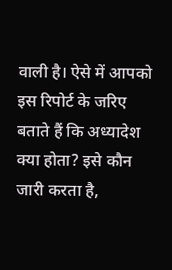वाली है। ऐसे में आपको इस रिपोर्ट के जरिए बताते हैं कि अध्यादेश क्या होता? इसे कौन जारी करता है,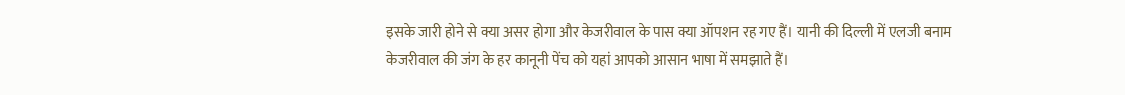इसके जारी होने से क्या असर होगा और केजरीवाल के पास क्या ऑपशन रह गए हैं। यानी की दिल्ली में एलजी बनाम केजरीवाल की जंग के हर कानूनी पेंच को यहां आपको आसान भाषा में समझाते हैं।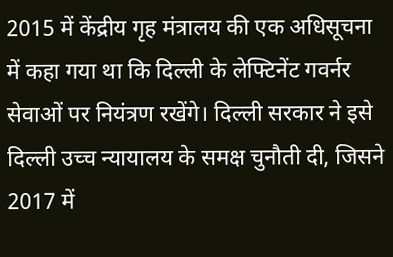2015 में केंद्रीय गृह मंत्रालय की एक अधिसूचना में कहा गया था कि दिल्ली के लेफ्टिनेंट गवर्नर सेवाओं पर नियंत्रण रखेंगे। दिल्ली सरकार ने इसे दिल्ली उच्च न्यायालय के समक्ष चुनौती दी, जिसने 2017 में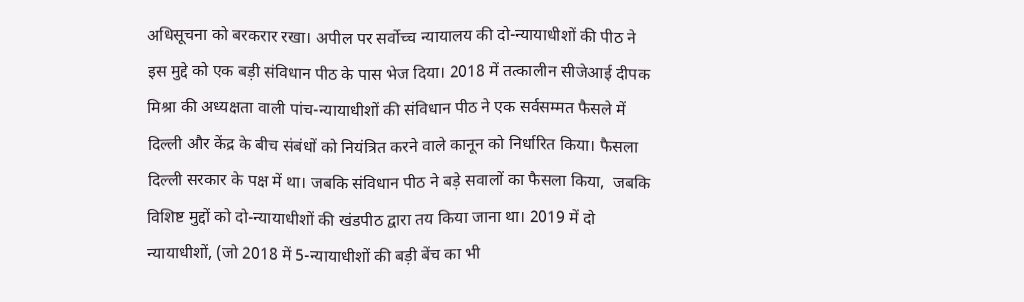अधिसूचना को बरकरार रखा। अपील पर सर्वोच्च न्यायालय की दो-न्यायाधीशों की पीठ ने इस मुद्दे को एक बड़ी संविधान पीठ के पास भेज दिया। 2018 में तत्कालीन सीजेआई दीपक मिश्रा की अध्यक्षता वाली पांच-न्यायाधीशों की संविधान पीठ ने एक सर्वसम्मत फैसले में दिल्ली और केंद्र के बीच संबंधों को नियंत्रित करने वाले कानून को निर्धारित किया। फैसला दिल्ली सरकार के पक्ष में था। जबकि संविधान पीठ ने बड़े सवालों का फैसला किया,  जबकि विशिष्ट मुद्दों को दो-न्यायाधीशों की खंडपीठ द्वारा तय किया जाना था। 2019 में दो न्यायाधीशों, (जो 2018 में 5-न्यायाधीशों की बड़ी बेंच का भी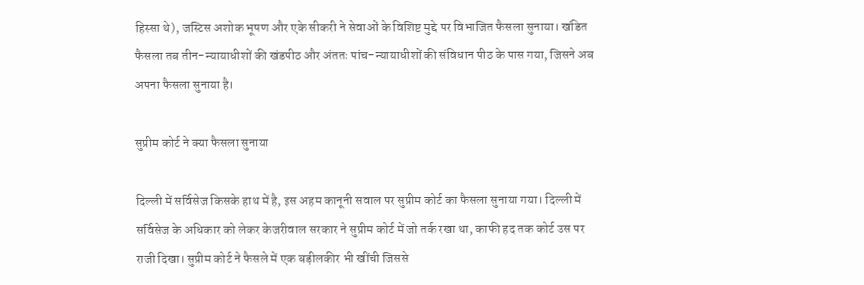हिस्सा थे), जस्टिस अशोक भूषण और एके सीकरी ने सेवाओं के विशिष्ट मुद्दे पर विभाजित फैसला सुनाया। खंडित फैसला तब तीन-न्यायाधीशों की खंडपीठ और अंततः पांच-न्यायाधीशों की संविधान पीठ के पास गया, जिसने अब अपना फैसला सुनाया है।

सुप्रीम कोर्ट ने क्या फैसला सुनाया

दिल्ली में सर्विसेज किसके हाथ में है, इस अहम कानूनी सवाल पर सुप्रीम कोर्ट का फैसला सुनाया गया। दिल्ली में सर्विसेज के अधिकार को लेकर केजरीवाल सरकार ने सुप्रीम कोर्ट में जो तर्क रखा था, काफी हद तक कोर्ट उस पर राजी दिखा। सुप्रीम कोर्ट ने फैसले में एक बड़ीलकीर भी खींची जिससे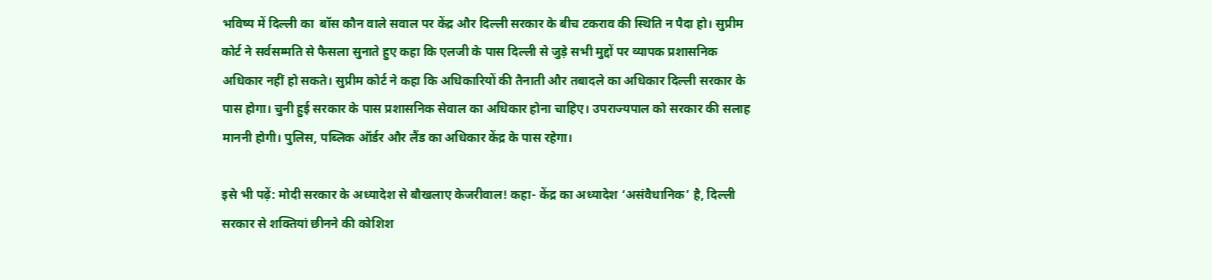भविष्य में दिल्ली का  बॉस कौन वाले सवाल पर केंद्र और दिल्ली सरकार के बीच टकराव की स्थिति न पैदा हो। सुप्रीम कोर्ट ने सर्वसम्मति से फैसला सुनाते हुए कहा कि एलजी के पास दिल्ली से जुड़े सभी मुद्दों पर व्यापक प्रशासनिक अधिकार नहीं हो सकते। सुप्रीम कोर्ट ने कहा कि अधिकारियों की तैनाती और तबादले का अधिकार दिल्ली सरकार के पास होगा। चुनी हुई सरकार के पास प्रशासनिक सेवाल का अधिकार होना चाहिए। उपराज्यपाल को सरकार की सलाह माननी होगी। पुलिस, पब्लिक ऑर्डर और लैंड का अधिकार केंद्र के पास रहेगा।

इसे भी पढ़ें: मोदी सरकार के अध्यादेश से बौखलाए केजरीवाल! कहा- केंद्र का अध्यादेश ‘असंवैधानिक’ है, दिल्ली सरकार से शक्तियां छीनने की कोशिश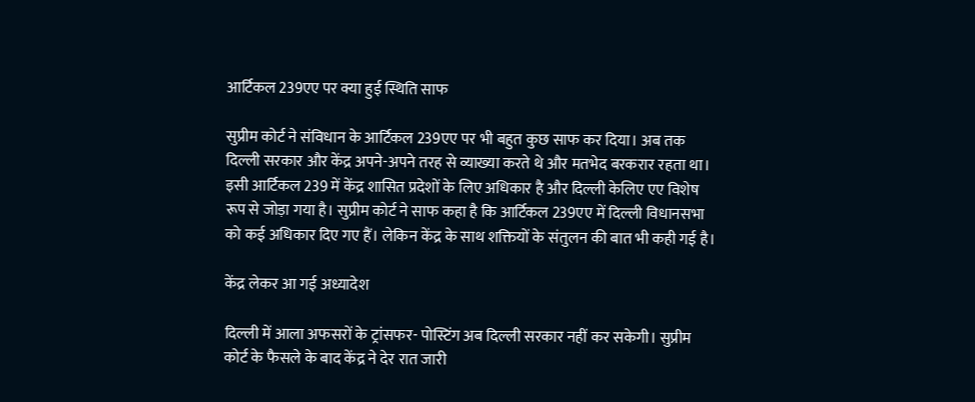आर्टिकल 239एए पर क्या हुई स्थिति साफ

सुप्रीम कोर्ट ने संविधान के आर्टिकल 239एए पर भी बहुत कुछ साफ कर दिया। अब तक दिल्ली सरकार और केंद्र अपने-अपने तरह से व्याख्या करते थे और मतभेद बरकरार रहता था। इसी आर्टिकल 239 में केंद्र शासित प्रदेशों के लिए अधिकार है और दिल्ली केलिए एए विशेष रूप से जोड़ा गया है। सुप्रीम कोर्ट ने साफ कहा है कि आर्टिकल 239एए में दिल्ली विधानसभा को कई अधिकार दिए गए हैं। लेकिन केंद्र के साथ शक्तियों के संतुलन की बात भी कही गई है।

केंद्र लेकर आ गई अध्यादेश

दिल्ली में आला अफसरों के ट्रांसफर- पोस्टिंग अब दिल्ली सरकार नहीं कर सकेगी। सुप्रीम कोर्ट के फैसले के बाद केंद्र ने देर रात जारी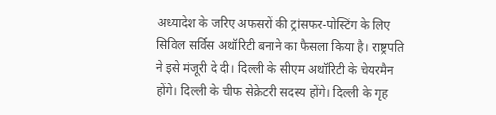अध्यादेश के जरिए अफसरों की ट्रांसफर-पोस्टिंग के लिए सिविल सर्विस अथॉरिटी बनाने का फैसला किया है। राष्ट्रपति ने इसे मंजूरी दे दी। दिल्ली के सीएम अथॉरिटी के चेयरमैन होंगे। दिल्ली के चीफ सेक्रेटरी सदस्य होंगे। दिल्ली के गृह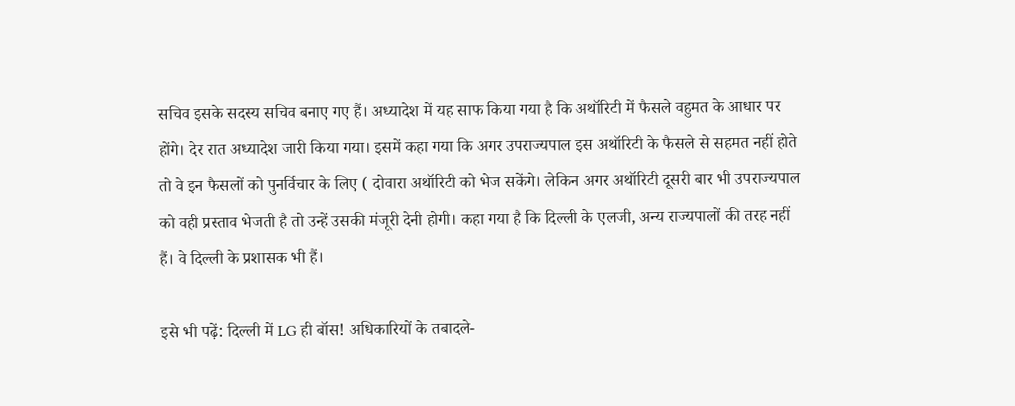सचिव इसके सदस्य सचिव बनाए गए हैं। अध्यादेश में यह साफ किया गया है कि अथॉरिटी में फैसले वहुमत के आधार पर होंगे। देर रात अध्यादेश जारी किया गया। इसमें कहा गया कि अगर उपराज्यपाल इस अथॉरिटी के फैसले से सहमत नहीं होते तो वे इन फैसलों को पुनर्विचार के लिए ( दोवारा अथॉरिटी को भेज सकेंगे। लेकिन अगर अथॉरिटी दूसरी बार भी उपराज्यपाल को वही प्रस्ताव भेजती है तो उन्हें उसकी मंजूरी देनी होगी। कहा गया है कि दिल्ली के एलजी, अन्य राज्यपालों की तरह नहीं हैं। वे दिल्ली के प्रशासक भी हैं।

इसे भी पढ़ें: दिल्ली में LG ही बॉस! अधिकारियों के तबादले-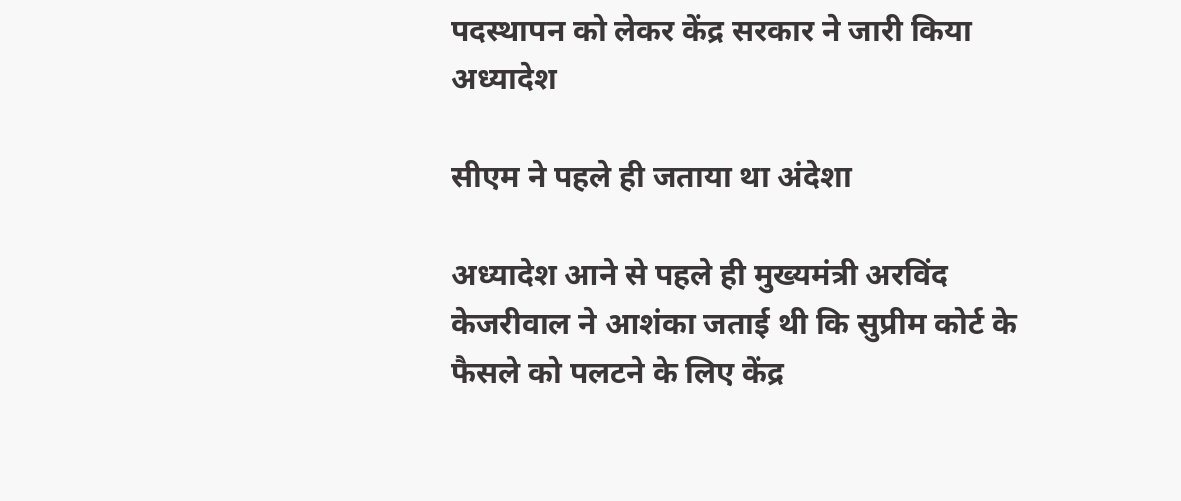पदस्थापन को लेकर केंद्र सरकार ने जारी किया अध्यादेश

सीएम ने पहले ही जताया था अंदेशा

अध्यादेश आने से पहले ही मुख्यमंत्री अरविंद केजरीवाल ने आशंका जताई थी कि सुप्रीम कोर्ट के फैसले को पलटने के लिए केंद्र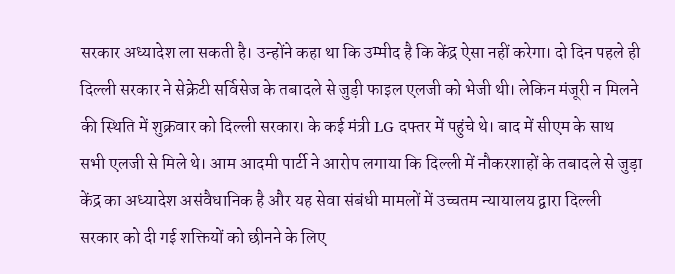सरकार अध्यादेश ला सकती है। उन्होंने कहा था कि उम्मीद है कि केंद्र ऐसा नहीं करेगा। दो दिन पहले ही दिल्ली सरकार ने सेक्रेटी सर्विसेज के तबादले से जुड़ी फाइल एलजी को भेजी थी। लेकिन मंजूरी न मिलने की स्थिति में शुक्रवार को दिल्ली सरकार। के कई मंत्री LG दफ्तर में पहुंचे थे। बाद में सीएम के साथ सभी एलजी से मिले थे। आम आदमी पार्टी ने आरोप लगाया कि दिल्ली में नौकरशाहों के तबादले से जुड़ा केंद्र का अध्यादेश असंवैधानिक है और यह सेवा संबंधी मामलों में उच्चतम न्यायालय द्वारा दिल्ली सरकार को दी गई शक्तियों को छीनने के लिए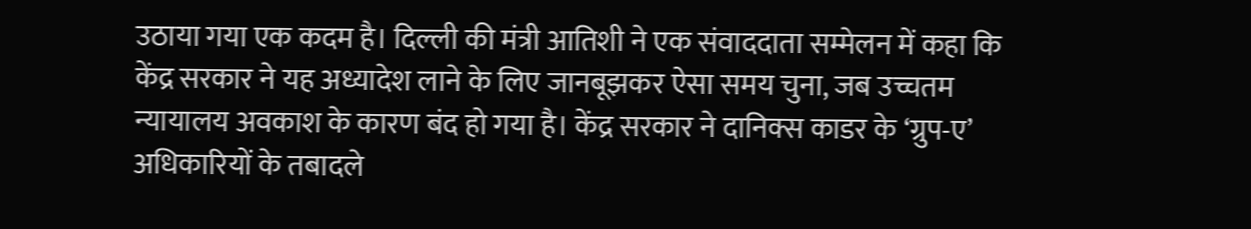उठाया गया एक कदम है। दिल्ली की मंत्री आतिशी ने एक संवाददाता सम्मेलन में कहा कि केंद्र सरकार ने यह अध्यादेश लाने के लिए जानबूझकर ऐसा समय चुना, जब उच्चतम न्यायालय अवकाश के कारण बंद हो गया है। केंद्र सरकार ने दानिक्स काडर के ‘ग्रुप-ए’ अधिकारियों के तबादले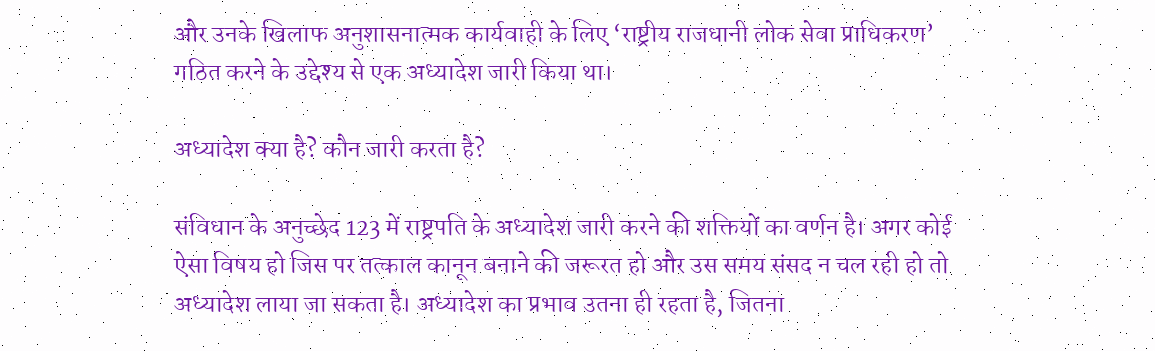और उनके खिलाफ अनुशासनात्मक कार्यवाही के लिए ‘राष्ट्रीय राजधानी लोक सेवा प्राधिकरण’ गठित करने के उद्देश्य से एक अध्यादेश जारी किया था।

अध्यादेश क्या है? कौन जारी करता है?

संविधान के अनुच्छेद 123 में राष्ट्रपति के अध्यादेश जारी करने की शक्तियों का वर्णन है। अगर कोई ऐसा विषय हो जिस पर तत्काल कानून बनाने की जरूरत हो और उस समय संसद न चल रही हो तो अध्यादेश लाया जा सकता है। अध्यादेश का प्रभाव उतना ही रहता है, जितना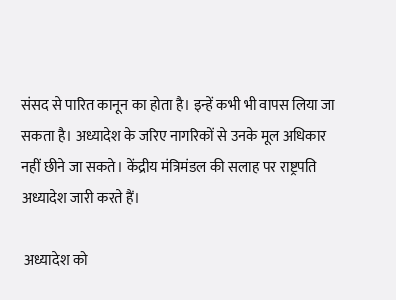संसद से पारित कानून का होता है। इन्हें कभी भी वापस लिया जा सकता है। अध्यादेश के जरिए नागरिकों से उनके मूल अधिकार नहीं छीने जा सकते। केंद्रीय मंत्रिमंडल की सलाह पर राष्ट्रपति अध्यादेश जारी करते हैं।

 अध्यादेश को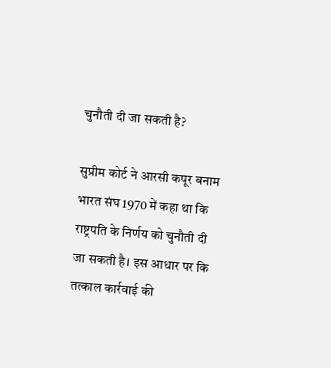चुनौती दी जा सकती है?

सुप्रीम कोर्ट ने आरसी कपूर बनाम भारत संघ 1970 में कहा था कि राष्ट्रपति के निर्णय को चुनौती दी जा सकती है। इस आधार पर कि तत्काल कार्रवाई की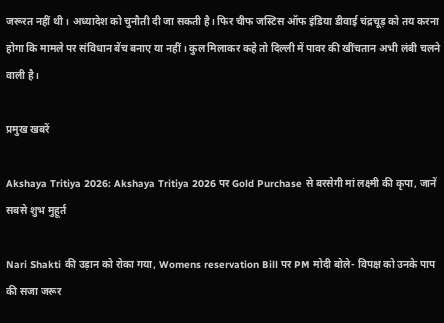जरूरत नहीं थी। अध्यादेश को चुनौती दी जा सकती है। फिर चीफ जस्टिस ऑफ इंडिया डीवाई चंद्रचूड़ को तय करना होगा कि मामले पर संविधान बेंच बनाए या नहीं। कुल मिलाकर कहे तो दिल्ली में पावर की खींचतान अभी लंबी चलने वाली है।

प्रमुख खबरें

Akshaya Tritiya 2026: Akshaya Tritiya 2026 पर Gold Purchase से बरसेगी मां लक्ष्मी की कृपा, जानें सबसे शुभ मुहूर्त

Nari Shakti की उड़ान को रोका गया, Womens reservation Bill पर PM मोदी बोले- विपक्ष को उनके पाप की सजा जरूर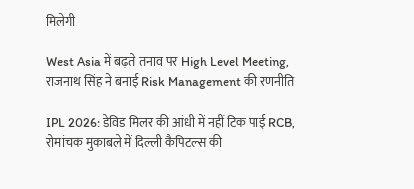मिलेगी

West Asia में बढ़ते तनाव पर High Level Meeting, राजनाथ सिंह ने बनाई Risk Management की रणनीति

IPL 2026: डेविड मिलर की आंधी में नहीं टिक पाई RCB, रोमांचक मुकाबले में दिल्ली कैपिटल्स की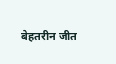बेहतरीन जीत